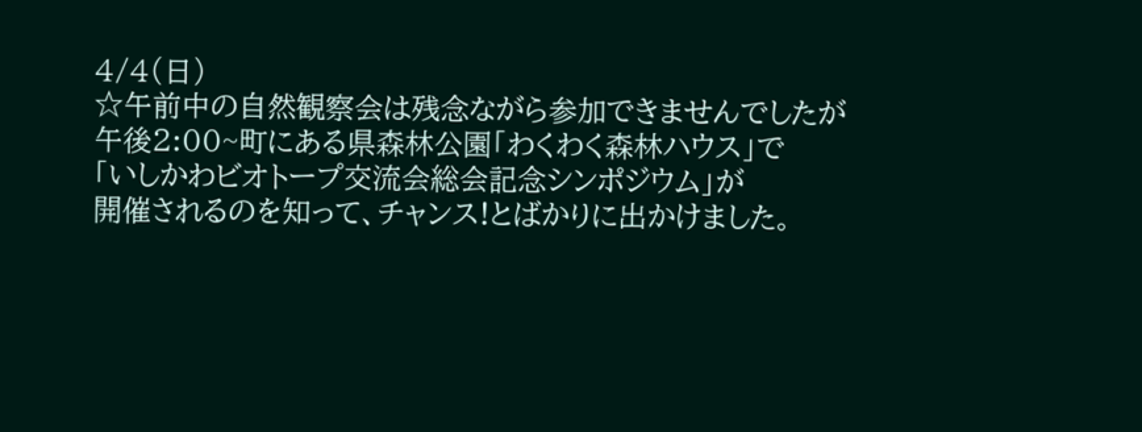4/4(日)
☆午前中の自然観察会は残念ながら参加できませんでしたが
午後2:00~町にある県森林公園「わくわく森林ハウス」で
「いしかわビオトープ交流会総会記念シンポジウム」が
開催されるのを知って、チャンス!とばかりに出かけました。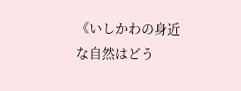《いしかわの身近な自然はどう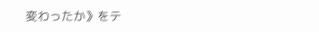変わったか》をテ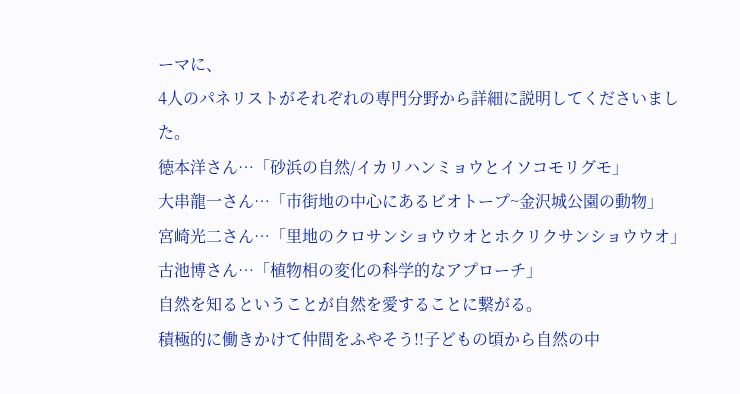ーマに、
4人のパネリストがそれぞれの専門分野から詳細に説明してくださいました。
徳本洋さん…「砂浜の自然/イカリハンミョウとイソコモリグモ」
大串龍一さん…「市街地の中心にあるビオトープ~金沢城公園の動物」
宮崎光二さん…「里地のクロサンショウウオとホクリクサンショウウオ」
古池博さん…「植物相の変化の科学的なアプローチ」
自然を知るということが自然を愛することに繋がる。
積極的に働きかけて仲間をふやそう!!子どもの頃から自然の中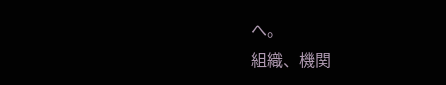へ。
組織、機関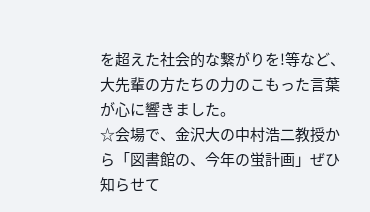を超えた社会的な繋がりを!等など、
大先輩の方たちの力のこもった言葉が心に響きました。
☆会場で、金沢大の中村浩二教授から「図書館の、今年の蛍計画」ぜひ知らせて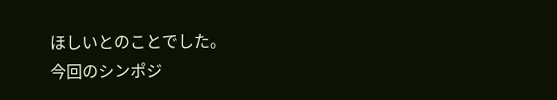ほしいとのことでした。
今回のシンポジ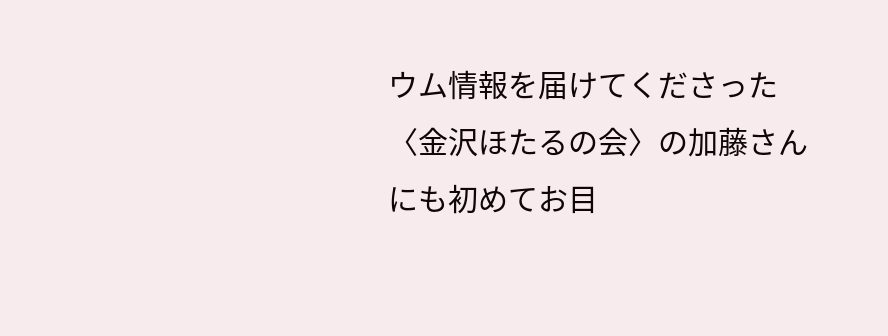ウム情報を届けてくださった〈金沢ほたるの会〉の加藤さんにも初めてお目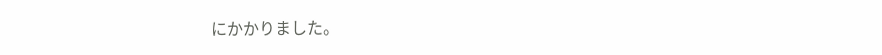にかかりました。